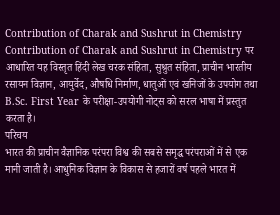Contribution of Charak and Sushrut in Chemistry
Contribution of Charak and Sushrut in Chemistry पर आधारित यह विस्तृत हिंदी लेख चरक संहिता, सुश्रुत संहिता, प्राचीन भारतीय रसायन विज्ञान, आयुर्वेद, औषधि निर्माण, धातुओं एवं खनिजों के उपयोग तथा B.Sc. First Year के परीक्षा-उपयोगी नोट्स को सरल भाषा में प्रस्तुत करता है।
परिचय
भारत की प्राचीन वैज्ञानिक परंपरा विश्व की सबसे समृद्ध परंपराओं में से एक मानी जाती है। आधुनिक विज्ञान के विकास से हजारों वर्ष पहले भारत में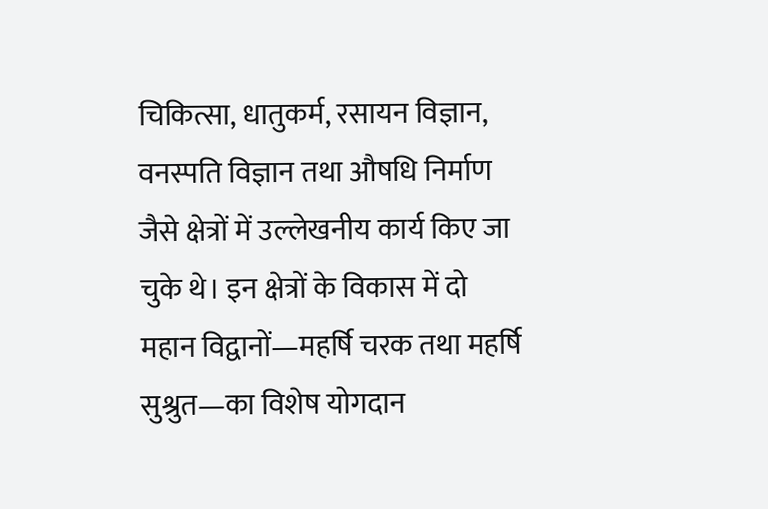चिकित्सा, धातुकर्म, रसायन विज्ञान, वनस्पति विज्ञान तथा औषधि निर्माण जैसे क्षेत्रों में उल्लेखनीय कार्य किए जा चुके थे। इन क्षेत्रों के विकास में दो महान विद्वानों—महर्षि चरक तथा महर्षि सुश्रुत—का विशेष योगदान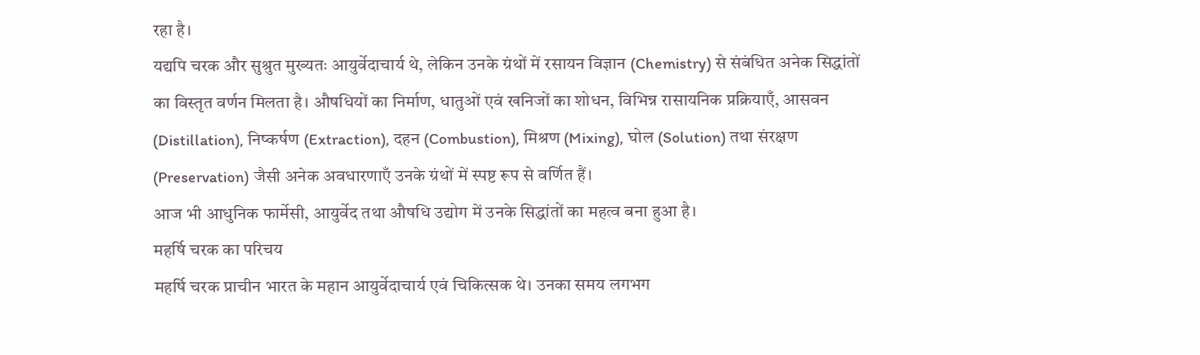रहा है।
यद्यपि चरक और सुश्रुत मुख्यतः आयुर्वेदाचार्य थे, लेकिन उनके ग्रंथों में रसायन विज्ञान (Chemistry) से संबंधित अनेक सिद्धांतों का विस्तृत वर्णन मिलता है। औषधियों का निर्माण, धातुओं एवं खनिजों का शोधन, विभिन्न रासायनिक प्रक्रियाएँ, आसवन (Distillation), निष्कर्षण (Extraction), दहन (Combustion), मिश्रण (Mixing), घोल (Solution) तथा संरक्षण (Preservation) जैसी अनेक अवधारणाएँ उनके ग्रंथों में स्पष्ट रूप से वर्णित हैं।
आज भी आधुनिक फार्मेसी, आयुर्वेद तथा औषधि उद्योग में उनके सिद्धांतों का महत्व बना हुआ है।
महर्षि चरक का परिचय
महर्षि चरक प्राचीन भारत के महान आयुर्वेदाचार्य एवं चिकित्सक थे। उनका समय लगभग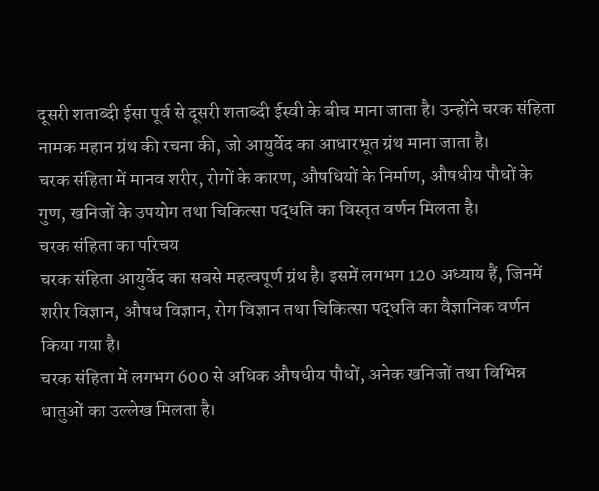दूसरी शताब्दी ईसा पूर्व से दूसरी शताब्दी ईस्वी के बीच माना जाता है। उन्होंने चरक संहिता नामक महान ग्रंथ की रचना की, जो आयुर्वेद का आधारभूत ग्रंथ माना जाता है।
चरक संहिता में मानव शरीर, रोगों के कारण, औषधियों के निर्माण, औषधीय पौधों के गुण, खनिजों के उपयोग तथा चिकित्सा पद्धति का विस्तृत वर्णन मिलता है।
चरक संहिता का परिचय
चरक संहिता आयुर्वेद का सबसे महत्वपूर्ण ग्रंथ है। इसमें लगभग 120 अध्याय हैं, जिनमें शरीर विज्ञान, औषध विज्ञान, रोग विज्ञान तथा चिकित्सा पद्धति का वैज्ञानिक वर्णन किया गया है।
चरक संहिता में लगभग 600 से अधिक औषधीय पौधों, अनेक खनिजों तथा विभिन्न धातुओं का उल्लेख मिलता है।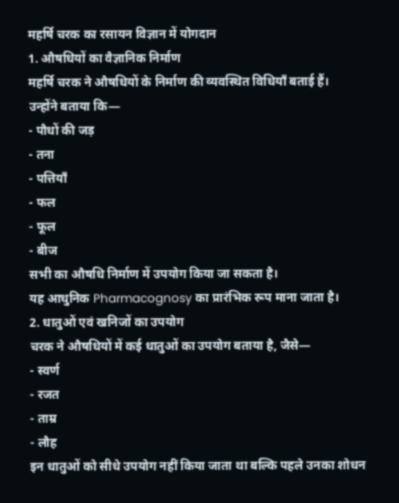महर्षि चरक का रसायन विज्ञान में योगदान
1. औषधियों का वैज्ञानिक निर्माण
महर्षि चरक ने औषधियों के निर्माण की व्यवस्थित विधियाँ बताई हैं।
उन्होंने बताया कि—
- पौधों की जड़
- तना
- पत्तियाँ
- फल
- फूल
- बीज
सभी का औषधि निर्माण में उपयोग किया जा सकता है।
यह आधुनिक Pharmacognosy का प्रारंभिक रूप माना जाता है।
2. धातुओं एवं खनिजों का उपयोग
चरक ने औषधियों में कई धातुओं का उपयोग बताया है, जैसे—
- स्वर्ण
- रजत
- ताम्र
- लौह
इन धातुओं को सीधे उपयोग नहीं किया जाता था बल्कि पहले उनका शोधन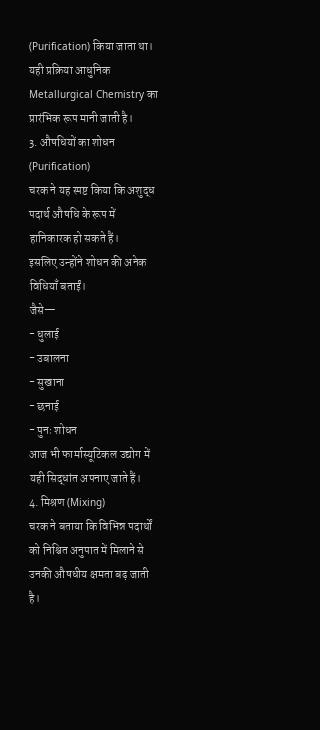(Purification) किया जाता था।
यही प्रक्रिया आधुनिक Metallurgical Chemistry का प्रारंभिक रूप मानी जाती है।
3. औषधियों का शोधन (Purification)
चरक ने यह स्पष्ट किया कि अशुद्ध पदार्थ औषधि के रूप में हानिकारक हो सकते हैं।
इसलिए उन्होंने शोधन की अनेक विधियाँ बताईं।
जैसे—
- धुलाई
- उबालना
- सुखाना
- छनाई
- पुनः शोधन
आज भी फार्मास्यूटिकल उद्योग में यही सिद्धांत अपनाए जाते हैं।
4. मिश्रण (Mixing)
चरक ने बताया कि विभिन्न पदार्थों को निश्चित अनुपात में मिलाने से उनकी औषधीय क्षमता बढ़ जाती है।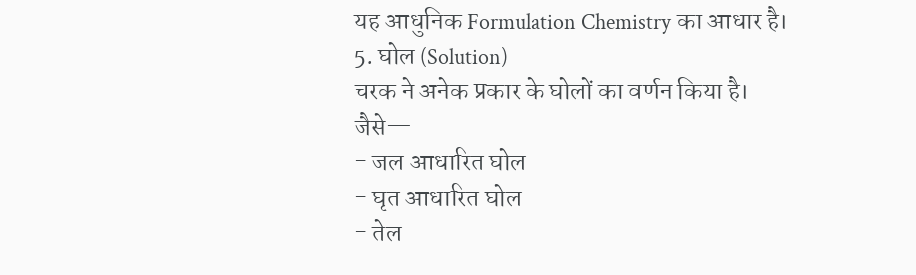यह आधुनिक Formulation Chemistry का आधार है।
5. घोल (Solution)
चरक ने अनेक प्रकार के घोलों का वर्णन किया है।
जैसे—
- जल आधारित घोल
- घृत आधारित घोल
- तेल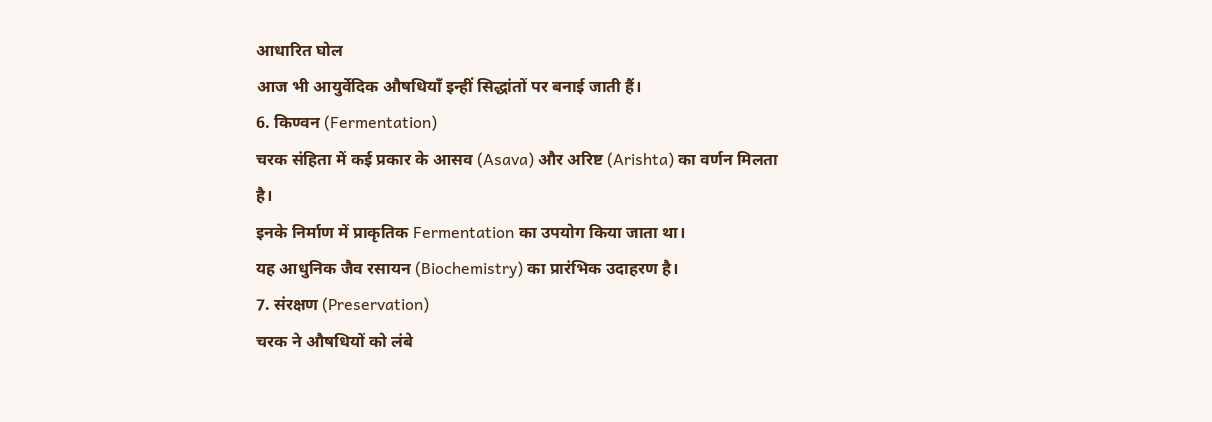आधारित घोल
आज भी आयुर्वेदिक औषधियाँ इन्हीं सिद्धांतों पर बनाई जाती हैं।
6. किण्वन (Fermentation)
चरक संहिता में कई प्रकार के आसव (Asava) और अरिष्ट (Arishta) का वर्णन मिलता है।
इनके निर्माण में प्राकृतिक Fermentation का उपयोग किया जाता था।
यह आधुनिक जैव रसायन (Biochemistry) का प्रारंभिक उदाहरण है।
7. संरक्षण (Preservation)
चरक ने औषधियों को लंबे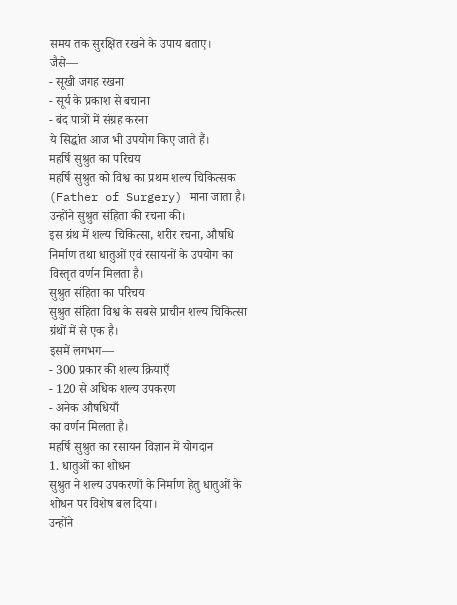समय तक सुरक्षित रखने के उपाय बताए।
जैसे—
- सूखी जगह रखना
- सूर्य के प्रकाश से बचाना
- बंद पात्रों में संग्रह करना
ये सिद्धांत आज भी उपयोग किए जाते हैं।
महर्षि सुश्रुत का परिचय
महर्षि सुश्रुत को विश्व का प्रथम शल्य चिकित्सक (Father of Surgery) माना जाता है।
उन्होंने सुश्रुत संहिता की रचना की।
इस ग्रंथ में शल्य चिकित्सा, शरीर रचना, औषधि निर्माण तथा धातुओं एवं रसायनों के उपयोग का विस्तृत वर्णन मिलता है।
सुश्रुत संहिता का परिचय
सुश्रुत संहिता विश्व के सबसे प्राचीन शल्य चिकित्सा ग्रंथों में से एक है।
इसमें लगभग—
- 300 प्रकार की शल्य क्रियाएँ
- 120 से अधिक शल्य उपकरण
- अनेक औषधियाँ
का वर्णन मिलता है।
महर्षि सुश्रुत का रसायन विज्ञान में योगदान
1. धातुओं का शोधन
सुश्रुत ने शल्य उपकरणों के निर्माण हेतु धातुओं के शोधन पर विशेष बल दिया।
उन्होंने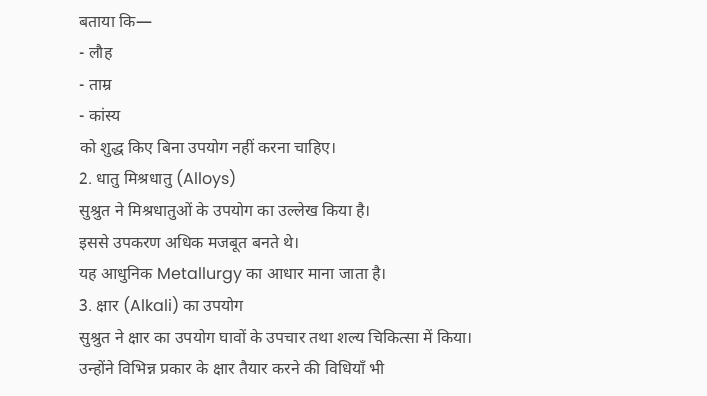बताया कि—
- लौह
- ताम्र
- कांस्य
को शुद्ध किए बिना उपयोग नहीं करना चाहिए।
2. धातु मिश्रधातु (Alloys)
सुश्रुत ने मिश्रधातुओं के उपयोग का उल्लेख किया है।
इससे उपकरण अधिक मजबूत बनते थे।
यह आधुनिक Metallurgy का आधार माना जाता है।
3. क्षार (Alkali) का उपयोग
सुश्रुत ने क्षार का उपयोग घावों के उपचार तथा शल्य चिकित्सा में किया।
उन्होंने विभिन्न प्रकार के क्षार तैयार करने की विधियाँ भी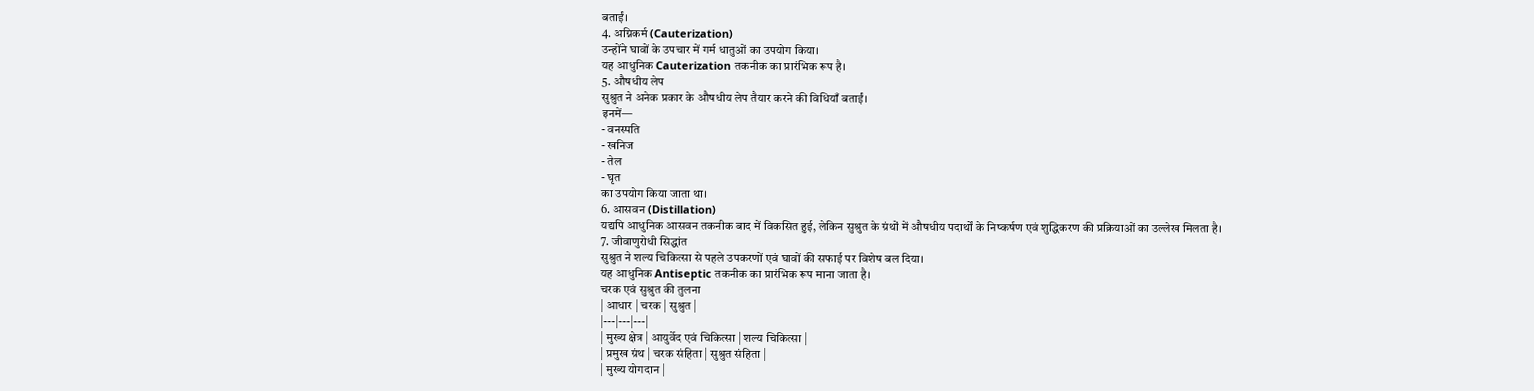बताईं।
4. अग्निकर्म (Cauterization)
उन्होंने घावों के उपचार में गर्म धातुओं का उपयोग किया।
यह आधुनिक Cauterization तकनीक का प्रारंभिक रूप है।
5. औषधीय लेप
सुश्रुत ने अनेक प्रकार के औषधीय लेप तैयार करने की विधियाँ बताईं।
इनमें—
- वनस्पति
- खनिज
- तेल
- घृत
का उपयोग किया जाता था।
6. आसवन (Distillation)
यद्यपि आधुनिक आसवन तकनीक बाद में विकसित हुई, लेकिन सुश्रुत के ग्रंथों में औषधीय पदार्थों के निष्कर्षण एवं शुद्धिकरण की प्रक्रियाओं का उल्लेख मिलता है।
7. जीवाणुरोधी सिद्धांत
सुश्रुत ने शल्य चिकित्सा से पहले उपकरणों एवं घावों की सफाई पर विशेष बल दिया।
यह आधुनिक Antiseptic तकनीक का प्रारंभिक रूप माना जाता है।
चरक एवं सुश्रुत की तुलना
| आधार | चरक | सुश्रुत |
|---|---|---|
| मुख्य क्षेत्र | आयुर्वेद एवं चिकित्सा | शल्य चिकित्सा |
| प्रमुख ग्रंथ | चरक संहिता | सुश्रुत संहिता |
| मुख्य योगदान |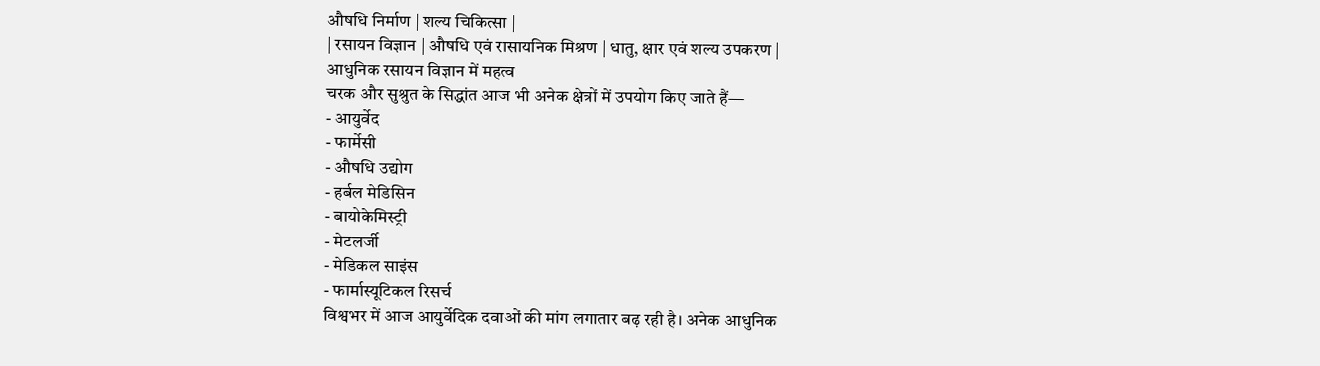औषधि निर्माण | शल्य चिकित्सा |
| रसायन विज्ञान | औषधि एवं रासायनिक मिश्रण | धातु, क्षार एवं शल्य उपकरण |
आधुनिक रसायन विज्ञान में महत्व
चरक और सुश्रुत के सिद्धांत आज भी अनेक क्षेत्रों में उपयोग किए जाते हैं—
- आयुर्वेद
- फार्मेसी
- औषधि उद्योग
- हर्बल मेडिसिन
- बायोकेमिस्ट्री
- मेटलर्जी
- मेडिकल साइंस
- फार्मास्यूटिकल रिसर्च
विश्वभर में आज आयुर्वेदिक दवाओं की मांग लगातार बढ़ रही है। अनेक आधुनिक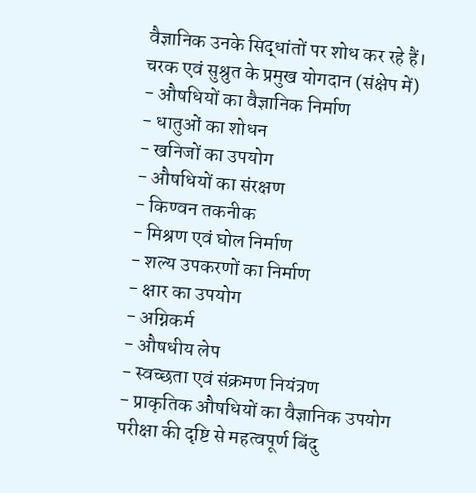वैज्ञानिक उनके सिद्धांतों पर शोध कर रहे हैं।
चरक एवं सुश्रुत के प्रमुख योगदान (संक्षेप में)
- औषधियों का वैज्ञानिक निर्माण
- धातुओं का शोधन
- खनिजों का उपयोग
- औषधियों का संरक्षण
- किण्वन तकनीक
- मिश्रण एवं घोल निर्माण
- शल्य उपकरणों का निर्माण
- क्षार का उपयोग
- अग्निकर्म
- औषधीय लेप
- स्वच्छता एवं संक्रमण नियंत्रण
- प्राकृतिक औषधियों का वैज्ञानिक उपयोग
परीक्षा की दृष्टि से महत्वपूर्ण बिंदु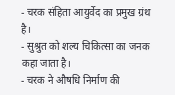- चरक संहिता आयुर्वेद का प्रमुख ग्रंथ है।
- सुश्रुत को शल्य चिकित्सा का जनक कहा जाता है।
- चरक ने औषधि निर्माण की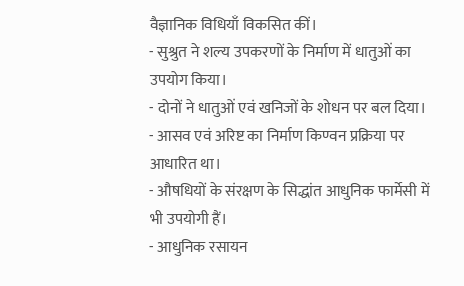वैज्ञानिक विधियाँ विकसित कीं।
- सुश्रुत ने शल्य उपकरणों के निर्माण में धातुओं का उपयोग किया।
- दोनों ने धातुओं एवं खनिजों के शोधन पर बल दिया।
- आसव एवं अरिष्ट का निर्माण किण्वन प्रक्रिया पर आधारित था।
- औषधियों के संरक्षण के सिद्धांत आधुनिक फार्मेसी में भी उपयोगी हैं।
- आधुनिक रसायन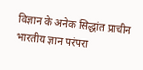विज्ञान के अनेक सिद्धांत प्राचीन भारतीय ज्ञान परंपरा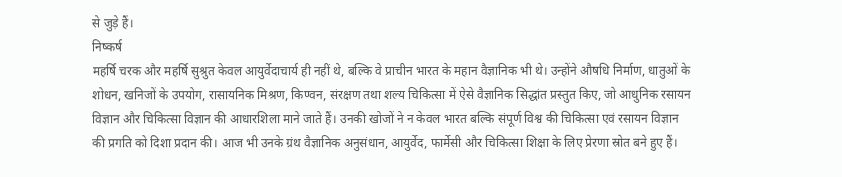से जुड़े हैं।
निष्कर्ष
महर्षि चरक और महर्षि सुश्रुत केवल आयुर्वेदाचार्य ही नहीं थे, बल्कि वे प्राचीन भारत के महान वैज्ञानिक भी थे। उन्होंने औषधि निर्माण, धातुओं के शोधन, खनिजों के उपयोग, रासायनिक मिश्रण, किण्वन, संरक्षण तथा शल्य चिकित्सा में ऐसे वैज्ञानिक सिद्धांत प्रस्तुत किए, जो आधुनिक रसायन विज्ञान और चिकित्सा विज्ञान की आधारशिला माने जाते हैं। उनकी खोजों ने न केवल भारत बल्कि संपूर्ण विश्व की चिकित्सा एवं रसायन विज्ञान की प्रगति को दिशा प्रदान की। आज भी उनके ग्रंथ वैज्ञानिक अनुसंधान, आयुर्वेद, फार्मेसी और चिकित्सा शिक्षा के लिए प्रेरणा स्रोत बने हुए हैं।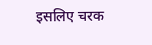इसलिए चरक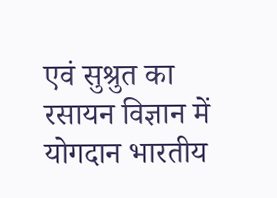एवं सुश्रुत का रसायन विज्ञान में योगदान भारतीय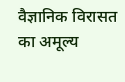वैज्ञानिक विरासत का अमूल्य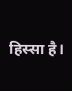हिस्सा है।